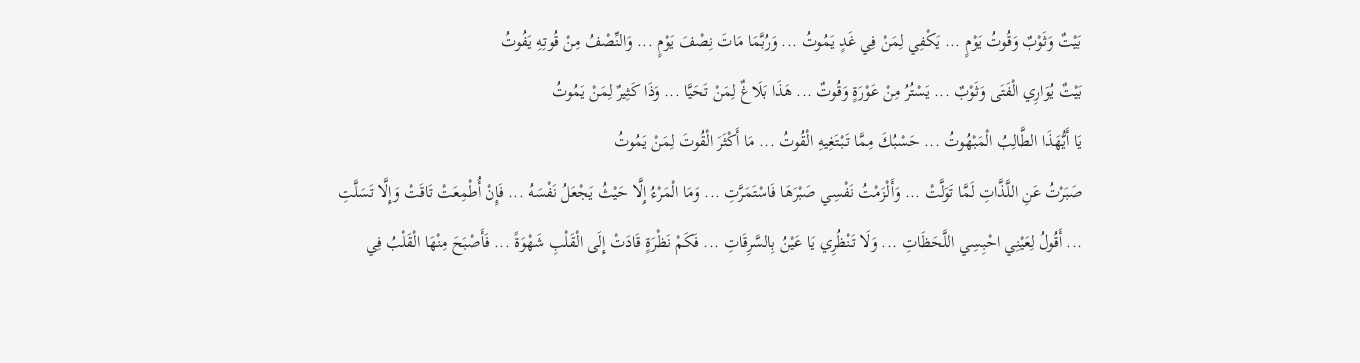بَيْتٌ وَثَوْبٌ وَقُوتُ يَوْمٍ ... يَكْفِي لِمَنْ فِي غَدٍ يَمُوتُ ... وَرُبَّمَا مَاتَ نِصْفَ يَوْمٍ ... وَالنِّصْفُ مِنْ قُوتِهِ يَفُوتُ
بَيْتٌ يُوَارِي الْفَتَى وَثَوْبٌ ... يَسْتُرُ مِنْ عَوْرَةٍ وَقُوتٌ ... هَذَا بَلَاغٌ لِمَنْ تَحَيَّا ... وَذَا كَثِيرٌ لِمَنْ يَمُوتُ
يَا أَيُّهَذَا الطَّالِبُ الْمَبْهُوتُ ... حَسْبُكَ مِمَّا تَبْتَغِيهِ الْقُوتُ ... مَا أَكْثَرَ الْقُوتَ لِمَنْ يَمُوتُ
صَبَرْتُ عَنِ اللَّذَّاتِ لَمَّا تَوَلَّتْ ... وَأَلْزَمْتُ نَفْسِي صَبْرَهَا فَاسْتَمَرَّتِ ... وَمَا الْمَرْءُ إِلَّا حَيْثُ يَجْعَلُ نَفْسَهُ ... فَإِنْ أُطْمِعَتْ تَاقَتْ وَإِلَّا تَسَلَّتِ ... أَقُولُ لِعَيْنِي احْبِسِي اللَّحَظَاتِ ... وَلَا تَنْظُرِي يَا عَيْنُ بِالسَّرِقَاتِ ... فَكَمْ نَظْرَةٍ قَادَتْ إِلَى الْقَلْبِ شَهْوَةً ... فَأَصْبَحَ مِنْهَا الْقَلْبُ فِي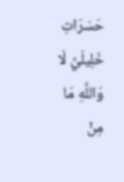حَسَرَاتِ
خَلِيلَيَّ لَا وَاللَّهِ مَا مِنْ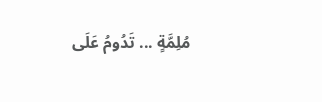مُلِمَّةٍ ... تَدُومُ عَلَى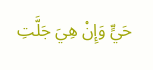حَيٍّ وَإِنْ هِيَ جَلَّتِ